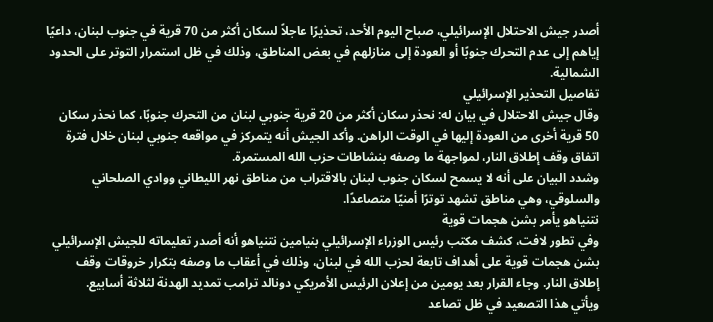أصدر جيش الاحتلال الإسرائيلي، صباح اليوم الأحد، تحذيرًا عاجلاً لسكان أكثر من 70 قرية في جنوب لبنان، داعيًا إياهم إلى عدم التحرك جنوبًا أو العودة إلى منازلهم في بعض المناطق، وذلك في ظل استمرار التوتر على الحدود الشمالية.
تفاصيل التحذير الإسرائيلي
وقال جيش الاحتلال في بيان له: نحذر سكان أكثر من 20 قرية جنوبي لبنان من التحرك جنوبًا، كما نحذر سكان 50 قرية أخرى من العودة إليها في الوقت الراهن. وأكد الجيش أنه يتمركز في مواقعه جنوبي لبنان خلال فترة اتفاق وقف إطلاق النار، لمواجهة ما وصفه بنشاطات حزب الله المستمرة.
وشدد البيان على أنه لا يسمح لسكان جنوب لبنان بالاقتراب من مناطق نهر الليطاني ووادي الصلحاني والسلوقي، وهي مناطق تشهد توترًا أمنيًا متصاعدًا.
نتنياهو يأمر بشن هجمات قوية
وفي تطور لافت، كشف مكتب رئيس الوزراء الإسرائيلي بنيامين نتنياهو أنه أصدر تعليماته للجيش الإسرائيلي بشن هجمات قوية على أهداف تابعة لحزب الله في لبنان، وذلك في أعقاب ما وصفه بتكرار خروقات وقف إطلاق النار. وجاء القرار بعد يومين من إعلان الرئيس الأمريكي دونالد ترامب تمديد الهدنة لثلاثة أسابيع.
ويأتي هذا التصعيد في ظل تصاعد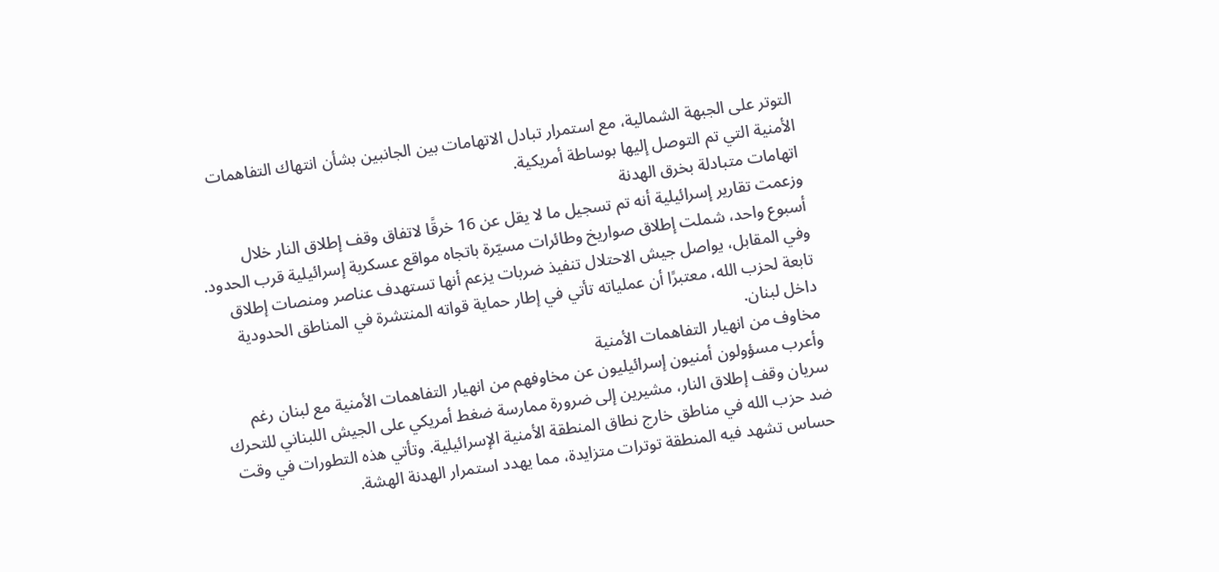التوتر على الجبهة الشمالية، مع استمرار تبادل الاتهامات بين الجانبين بشأن انتهاك التفاهمات الأمنية التي تم التوصل إليها بوساطة أمريكية.
اتهامات متبادلة بخرق الهدنة
وزعمت تقارير إسرائيلية أنه تم تسجيل ما لا يقل عن 16 خرقًا لاتفاق وقف إطلاق النار خلال أسبوع واحد، شملت إطلاق صواريخ وطائرات مسيّرة باتجاه مواقع عسكرية إسرائيلية قرب الحدود. وفي المقابل، يواصل جيش الاحتلال تنفيذ ضربات يزعم أنها تستهدف عناصر ومنصات إطلاق تابعة لحزب الله، معتبرًا أن عملياته تأتي في إطار حماية قواته المنتشرة في المناطق الحدودية داخل لبنان.
مخاوف من انهيار التفاهمات الأمنية
وأعرب مسؤولون أمنيون إسرائيليون عن مخاوفهم من انهيار التفاهمات الأمنية مع لبنان رغم سريان وقف إطلاق النار، مشيرين إلى ضرورة ممارسة ضغط أمريكي على الجيش اللبناني للتحرك ضد حزب الله في مناطق خارج نطاق المنطقة الأمنية الإسرائيلية. وتأتي هذه التطورات في وقت حساس تشهد فيه المنطقة توترات متزايدة، مما يهدد استمرار الهدنة الهشة.